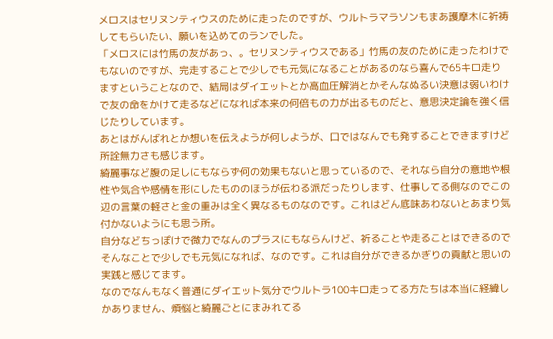メロスはセリヌンティウスのために走ったのですが、ウルトラマラソンもまあ護摩木に祈祷してもらいたい、願いを込めてのランでした。
「メロスには竹馬の友があっ、。セリヌンティウスである」竹馬の友のために走ったわけでもないのですが、完走することで少しでも元気になることがあるのなら喜んで65キロ走りますということなので、結局はダイエットとか高血圧解消とかそんなぬるい決意は弱いわけで友の命をかけて走るなどになれば本来の何倍もの力が出るものだと、意思決定論を強く信じたりしています。
あとはがんばれとか想いを伝えようが何しようが、口ではなんでも発することできますけど所詮無力さも感じます。
綺麗事など腹の足しにもならず何の効果もないと思っているので、それなら自分の意地や根性や気合や感情を形にしたもののほうが伝わる派だったりします、仕事してる側なのでこの辺の言葉の軽さと金の重みは全く異なるものなのです。これはどん底味あわないとあまり気付かないようにも思う所。
自分などちっぽけで微力でなんのプラスにもならんけど、祈ることや走ることはできるのでそんなことで少しでも元気になれば、なのです。これは自分ができるかぎりの貢献と思いの実践と感じてます。
なのでなんもなく普通にダイエット気分でウルトラ100キロ走ってる方たちは本当に経緯しかありません、煩悩と綺麗ごとにまみれてる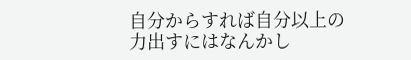自分からすれば自分以上の力出すにはなんかし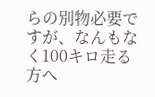らの別物必要ですが、なんもなく100キロ走る方へ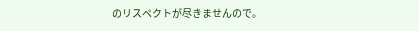のリスペクトが尽きませんので。